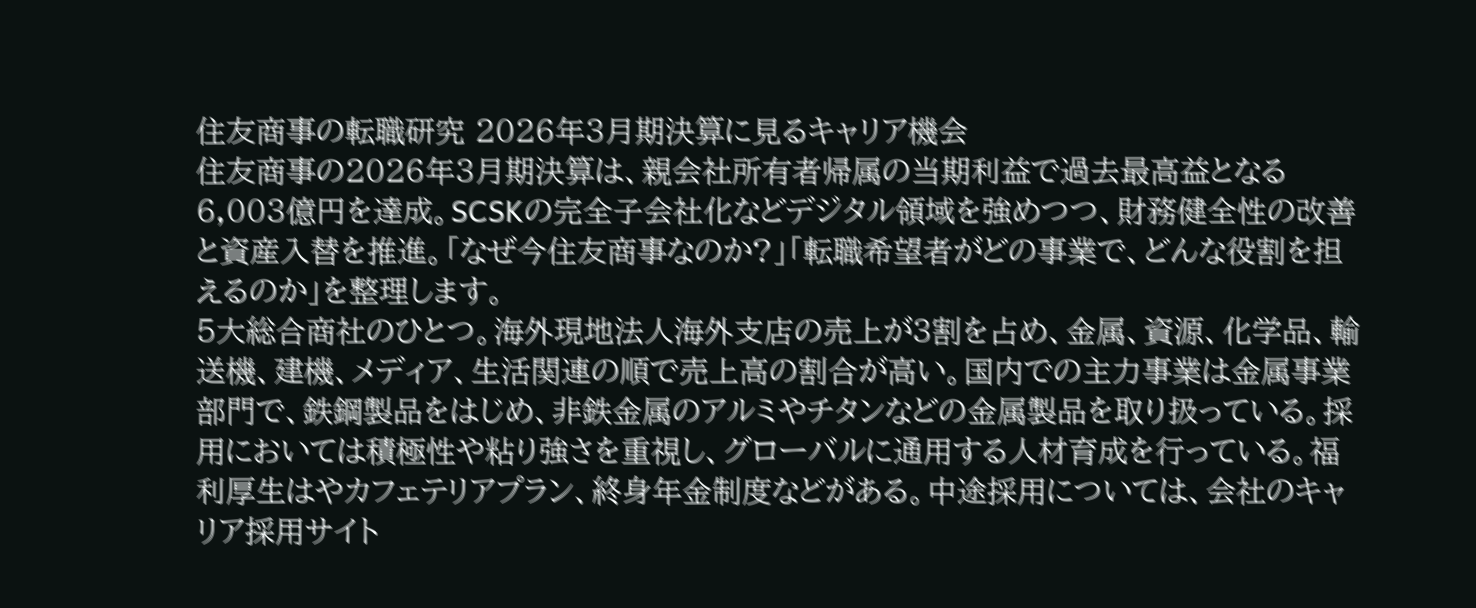住友商事の転職研究 2026年3月期決算に見るキャリア機会
住友商事の2026年3月期決算は、親会社所有者帰属の当期利益で過去最高益となる6,003億円を達成。SCSKの完全子会社化などデジタル領域を強めつつ、財務健全性の改善と資産入替を推進。「なぜ今住友商事なのか?」「転職希望者がどの事業で、どんな役割を担えるのか」を整理します。
5大総合商社のひとつ。海外現地法人海外支店の売上が3割を占め、金属、資源、化学品、輸送機、建機、メディア、生活関連の順で売上高の割合が高い。国内での主力事業は金属事業部門で、鉄鋼製品をはじめ、非鉄金属のアルミやチタンなどの金属製品を取り扱っている。採用においては積極性や粘り強さを重視し、グローバルに通用する人材育成を行っている。福利厚生はやカフェテリアプラン、終身年金制度などがある。中途採用については、会社のキャリア採用サイト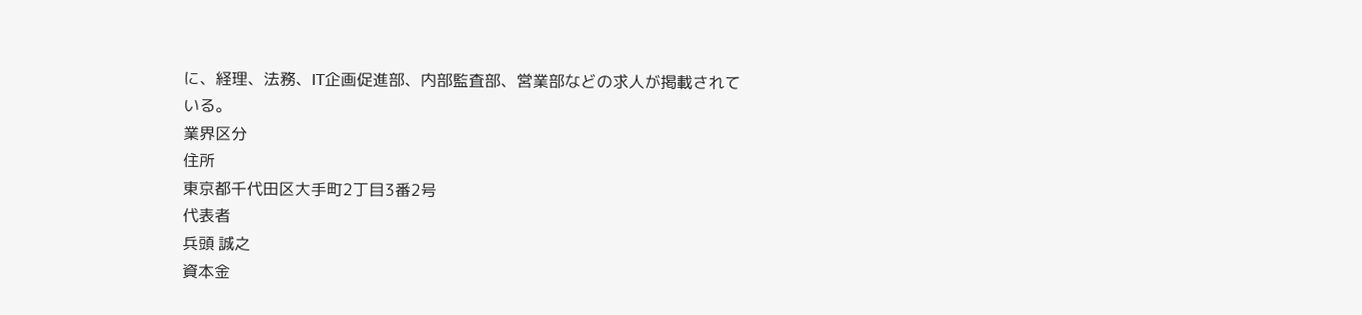に、経理、法務、IT企画促進部、内部監査部、営業部などの求人が掲載されている。
業界区分
住所
東京都千代田区大手町2丁目3番2号
代表者
兵頭 誠之
資本金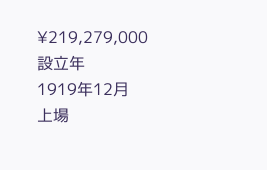¥219,279,000
設立年
1919年12月
上場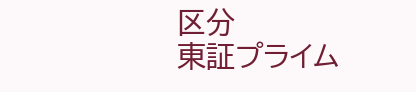区分
東証プライム